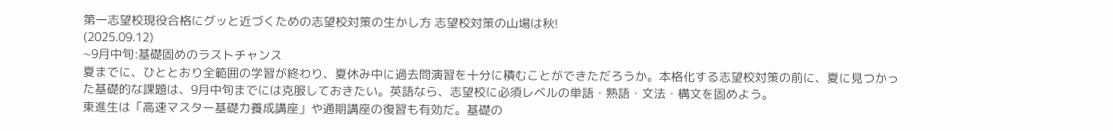第一志望校現役合格にグッと近づくための志望校対策の生かし方 志望校対策の山場は秋!
(2025.09.12)
~9月中旬:基礎固めのラストチャンス
夏までに、ひととおり全範囲の学習が終わり、夏休み中に過去問演習を十分に積むことができただろうか。本格化する志望校対策の前に、夏に見つかった基礎的な課題は、9月中旬までには克服しておきたい。英語なら、志望校に必須レベルの単語・熟語・文法・構文を固めよう。
東進生は「高速マスター基礎力養成講座」や通期講座の復習も有効だ。基礎の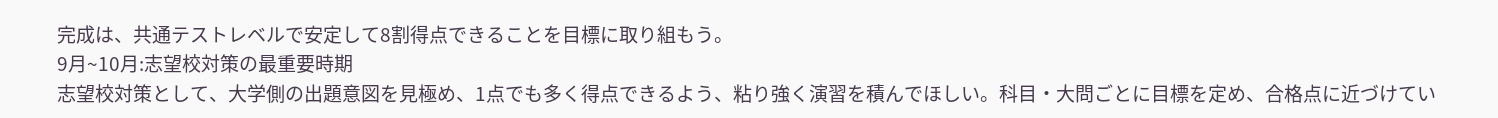完成は、共通テストレベルで安定して8割得点できることを目標に取り組もう。
9月~10月:志望校対策の最重要時期
志望校対策として、大学側の出題意図を見極め、1点でも多く得点できるよう、粘り強く演習を積んでほしい。科目・大問ごとに目標を定め、合格点に近づけてい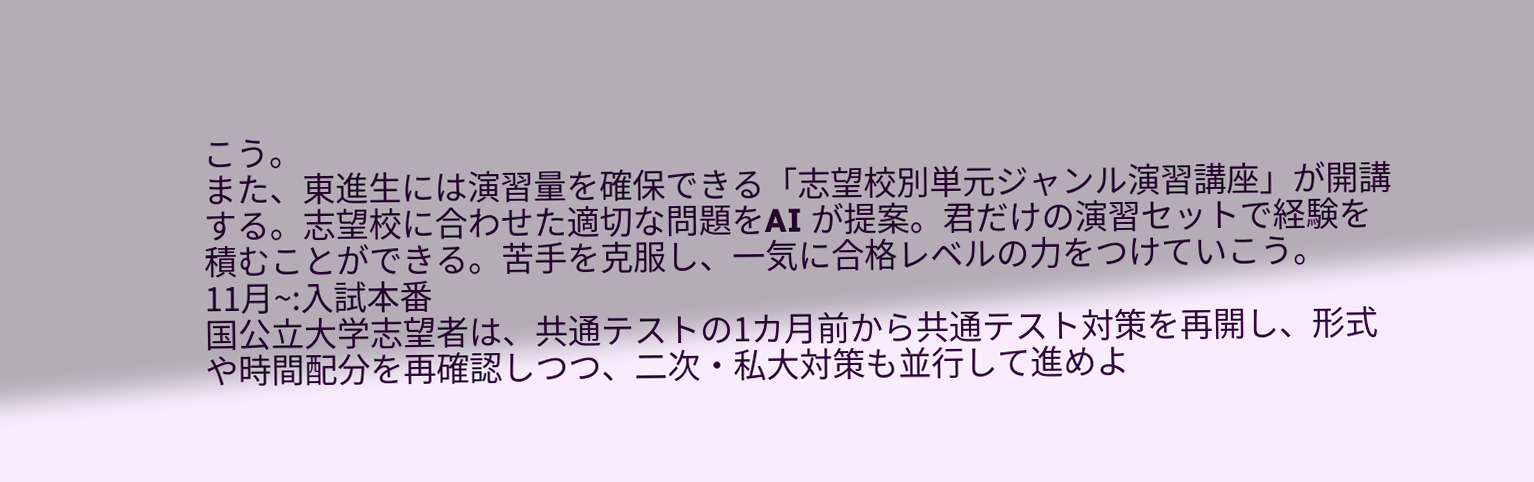こう。
また、東進生には演習量を確保できる「志望校別単元ジャンル演習講座」が開講する。志望校に合わせた適切な問題をAI が提案。君だけの演習セットで経験を積むことができる。苦手を克服し、一気に合格レベルの力をつけていこう。
11月~:入試本番
国公立大学志望者は、共通テストの1カ月前から共通テスト対策を再開し、形式や時間配分を再確認しつつ、二次・私大対策も並行して進めよ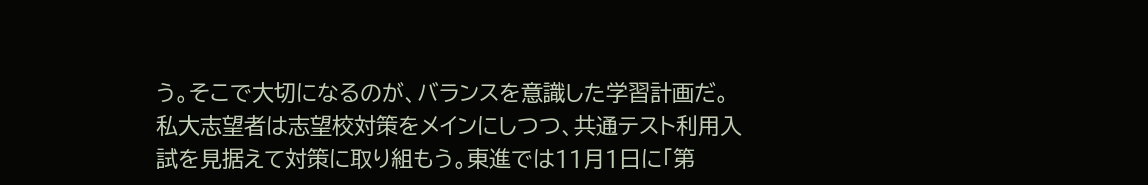う。そこで大切になるのが、バランスを意識した学習計画だ。
私大志望者は志望校対策をメインにしつつ、共通テスト利用入試を見据えて対策に取り組もう。東進では11月1日に「第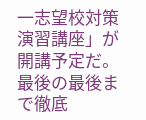一志望校対策演習講座」が開講予定だ。最後の最後まで徹底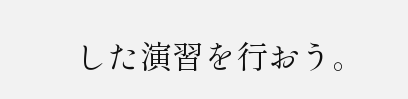した演習を行おう。